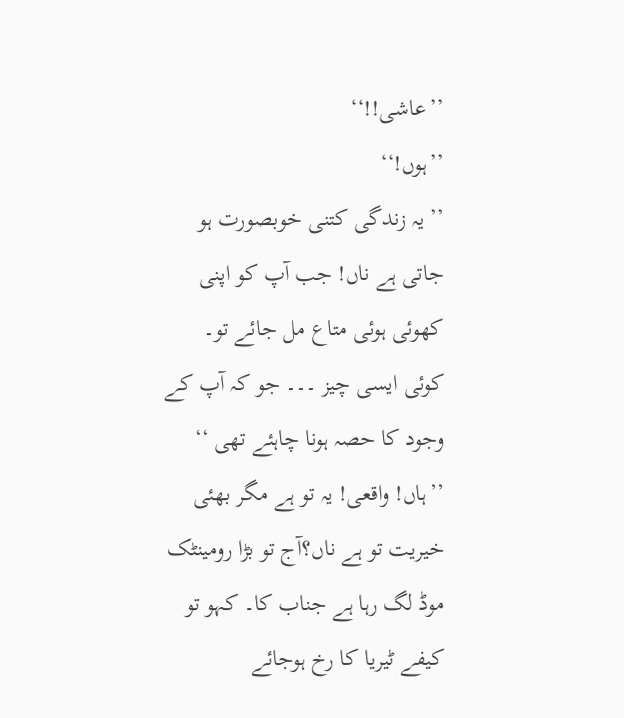’’عاشی!!‘‘
’’ہوں!‘‘
’’ یہ زندگی کتنی خوبصورت ہو جاتی ہے ناں! جب آپ کو اپنی کھوئی ہوئی متاع مل جائے تو۔ کوئی ایسی چیز ۔۔۔ جو کہ آپ کے وجود کا حصہ ہونا چاہئے تھی ‘‘
’’ہاں! واقعی! یہ تو ہے مگر بھئی خیریت تو ہے ناں؟آج تو بڑا رومینٹک موڈ لگ رہا ہے جناب کا۔ کہو تو کیفے ٹیریا کا رخ ہوجائے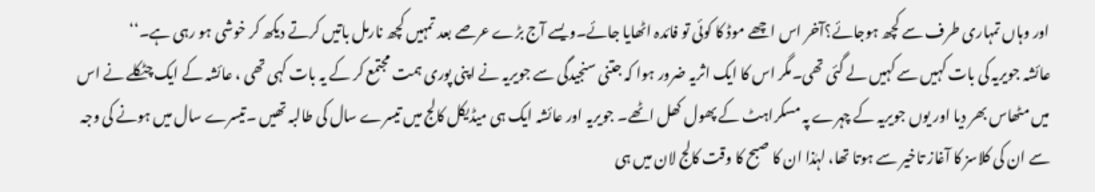اور وہاں تمہاری طرف سے کچھ ہوجائے؟آخر اس اچھے موڈ کا کوئی تو فائدہ اٹھایا جائے۔ویسے آج بڑے عرصے بعد تمہیں کچھ نارمل باتیں کرتے دیکھ کر خوشی ہو رہی ہے۔‘‘
عائشہ جویریہ کی بات کہیں سے کہیں لے گئی تھی۔مگر اس کا ایک اثریہ ضرور ہوا کہ جتنی سنجیدگی سے جویریہ نے اپنی پوری ہمت مجتمع کر کے یہ بات کہی تھی ، عائشہ کے ایک چٹکلے نے اس میں مٹھاس بھر دیا اور یوں جویریہ کے چہرے پہ مسکراہٹ کے پھول کھل اٹھے۔ جویریہ اور عائشہ ایک ہی میڈیکل کالج میں تیسرے سال کی طالبہ تھیں ۔تیسرے سال میں ہونے کی وجہ سے ان کی کلاسز کا آغاز تاخیر سے ہوتا تھا، لہٰذا ان کا صبح کا وقت کالج لان میں ہی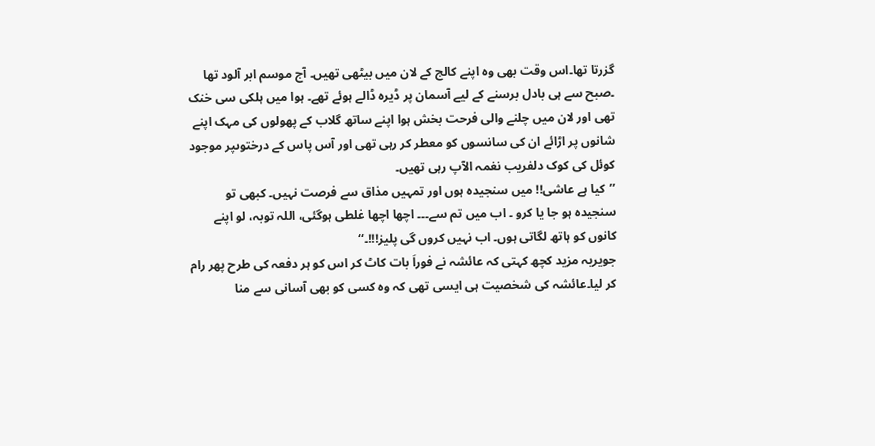گزرتا تھا۔اس وقت بھی وہ اپنے کالج کے لان میں بیٹھی تھیں۔ آج موسم ابر آلود تھا ۔صبح سے ہی بادل برسنے کے لیے آسمان پر ڈیرہ ڈالے ہوئے تھے۔ ہوا میں ہلکی سی خنک تھی اور لان میں چلنے والی فرحت بخش ہوا اپنے ساتھ گلاب کے پھولوں کی مہک اپنے شانوں پر اڑائے ان کی سانسوں کو معطر کر رہی تھی اور آس پاس کے درختوںپر موجود کوئل کی کوک دلفریب نغمہ الآپ رہی تھیں۔
’’کیا ہے عاشی!! میں سنجیدہ ہوں اور تمہیں مذاق سے فرصت نہیں۔ کبھی تو سنجیدہ ہو جا یا کرو ۔ اب میں تم سے۔۔۔ اچھا اچھا غلطی ہوگئی، اللہ توبہ، لو اپنے کانوں کو ہاتھ لگاتی ہوں۔ اب نہیں کروں گی پلیز!!!۔‘‘
جویریہ مزید کچھ کہتی کہ عائشہ نے فوراَ بات کاٹ کر اس کو ہر دفعہ کی طرح پھر رام کر لیا۔عائشہ کی شخصیت ہی ایسی تھی کہ وہ کسی کو بھی آسانی سے منا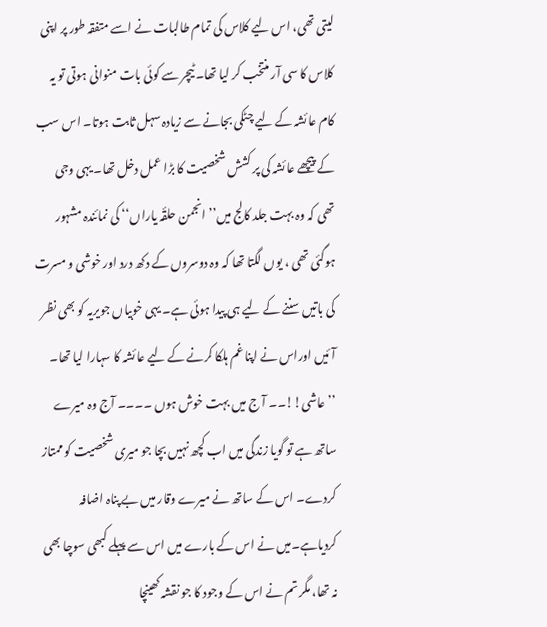لیتی تھی، اس لیے کلاس کی تمام طالبات نے اسے متفقہ طور پر اپنی کلاس کا سی آر منتخب کر لیا تھا۔ ٹیچر سے کوئی بات منوانی ہوتی تو یہ کام عائشہ کے لیے چٹکی بجانے سے زیادہ سہل ثابت ہوتا۔ اس سب کے پیچھے عائشہ کی پر کشش شخصیت کا بڑا عمل دخل تھا۔ یہی وجی تھی کہ وہ بہت جلد کالج میں’’ انجمن حلقٔہ یاراں‘‘ کی نمائندہ مشہور ہوگئی تھی ، یوں لگتا تھا کہ وہ دوسروں کے دکھ درد اور خوشی و مسرت کی باتیں سننے کے لیے ہی پیدا ہوئی ہے۔ یہی خوبیاں جویریہ کو بھی نظر آئیں اوراس نے اپنا غم ہلکا کرنے کے لیے عائشہ کا سہارا لیا تھا۔
’’ عاشی!!۔۔ آ ج میں بہت خوش ہوں ۔۔۔۔ آج وہ میرے ساتھ ہے تو گویا زندگی میں اب کچھ نہیں بچا جو میری شخصیت کو ممتاز کردے۔ اس کے ساتھ نے میرے وقار میں بے پناہ اضافہ کردیاہے۔میں نے اس کے بارے میں اس سے پہلے کبھی سوچا بھی نہ تھا، مگر تم نے اس کے وجود کا جو نقشہ کھینچا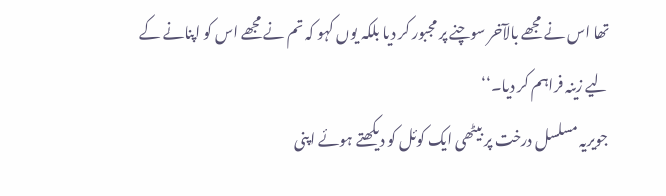تھا اس نے مجھے بالآخر سوچنے پر مجبور کر دیا بلکہ یوں کہو کہ تم نے مجھے اس کو اپنانے کے لیے زینہ فراہم کر دیا۔‘‘
جویریہ مسلسل درخت پر بیٹھی ایک کوئل کو دیکھتے ہوئے اپنی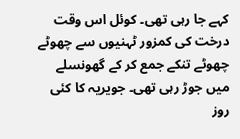کہے جا رہی تھی۔ کوئل اس وقت درخت کی کمزور ٹہنیوں سے چھوٹے چھوٹے تنکے جمع کر کے گھونسلے میں جوڑ رہی تھی۔ جویریہ کا کئی روز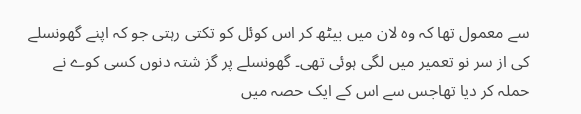سے معمول تھا کہ وہ لان میں بیٹھ کر اس کوئل کو تکتی رہتی جو کہ اپنے گھونسلے کی از سر نو تعمیر میں لگی ہوئی تھی۔ گھونسلے پر گز شتہ دنوں کسی کوے نے حملہ کر دیا تھاجس سے اس کے ایک حصہ میں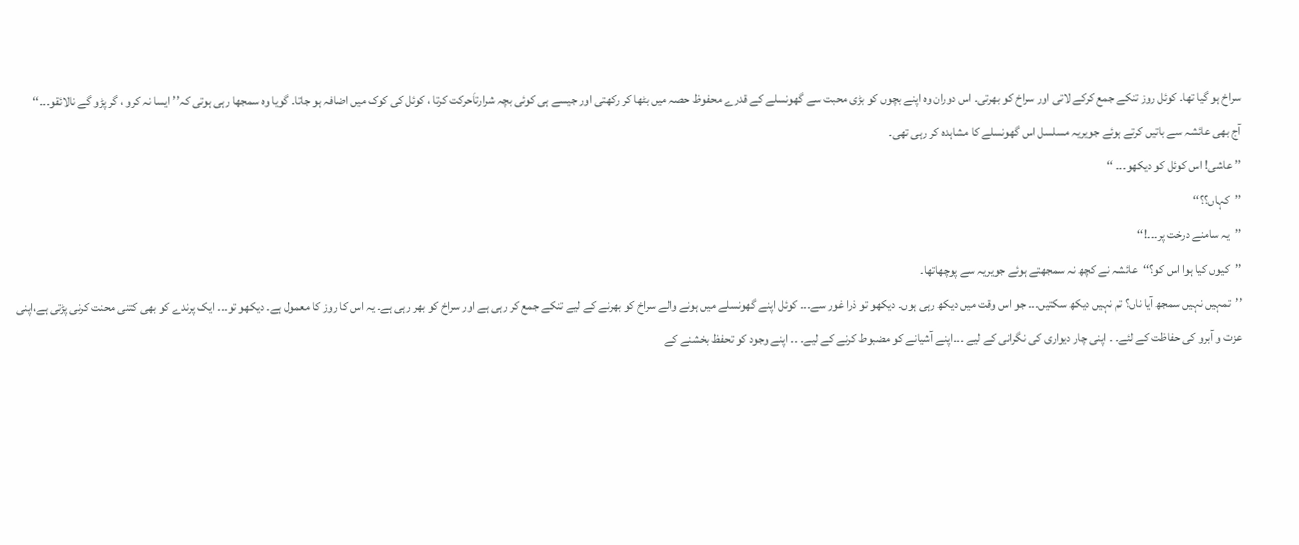سراخ ہو گیا تھا۔ کوئل روز تنکے جمع کرکے لاتی اور سراخ کو بھرتی۔ اس دوران وہ اپنے بچوں کو بڑی محبت سے گھونسلے کے قدرے محفوظ حصہ میں بٹھا کر رکھتی اور جیسے ہی کوئی بچہ شرارتاَحرکت کرتا ، کوئل کی کوک میں اضافہ ہو جاتا۔ گویا وہ سمجھا رہی ہوتی کہ’’ ایسا نہ کرو ، گر پڑو گے نالائقو۔۔۔‘‘
آج بھی عائشہ سے باتیں کرتے ہوئے جویریہ مسلسل اس گھونسلے کا مشاہدہ کر رہی تھی۔
’’ عاشی! اس کوئل کو دیکھو۔۔۔ ‘‘
’’کہاں؟؟‘‘
’’یہ سامنے درخت پر۔۔۔!‘‘
’’کیوں کیا ہوا اس کو؟‘‘عائشہ نے کچھ نہ سمجھتے ہوئے جویریہ سے پوچھاتھا۔
’’تمہیں نہیں سمجھ آیا ناں؟ تم نہیں دیکھ سکتیں۔۔۔ جو اس وقت میں دیکھ رہی ہوں۔ دیکھو تو ذرا غور سے۔۔۔ کوئل اپنے گھونسلے میں ہونے والے سراخ کو بھرنے کے لیے تنکے جمع کر رہی ہے اور سراخ کو بھر رہی ہے۔ یہ اس کا روز کا معمول ہے۔ دیکھو تو۔۔۔ ایک پرندے کو بھی کتنی محنت کرنی پڑتی ہے،اپنی عزت و آبرو کی حفاظت کے لئے۔ ۔ اپنی چار دیواری کی نگرانی کے لیے ۔۔۔اپنے آشیانے کو مضبوط کرنے کے لیے۔ ۔۔ اپنے وجود کو تحفظ بخشنے کے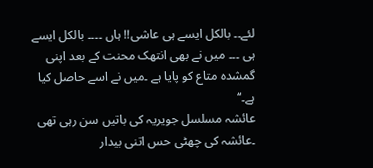لئے۔۔ بالکل ایسے ہی عاشی!! ہاں ۔۔۔۔ بالکل ایسے ہی ۔۔۔ میں نے بھی انتھک محنت کے بعد اپنی گمشدہ متاع کو پایا ہے ۔میں نے اسے حاصل کیا ہے۔‘‘
عائشہ مسلسل جویریہ کی باتیں سن رہی تھی ۔عائشہ کی چھٹی حس اتنی بیدار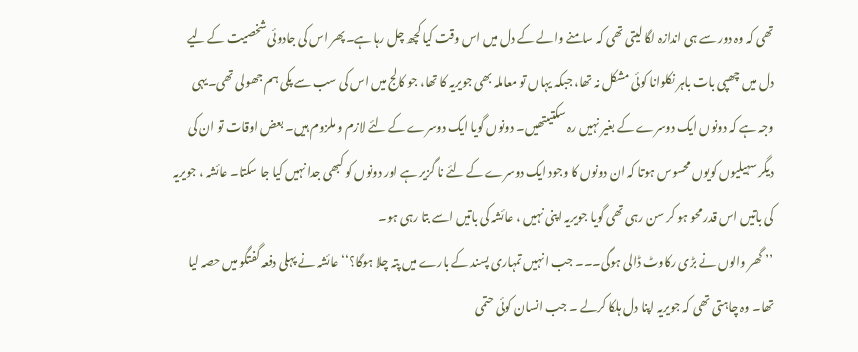تھی کہ وہ دور سے ہی اندازہ لگا لیتی تھی کہ سامنے والے کے دل میں اس وقت کیا کچھ چل رہا ہے۔پھر اس کی جادوئی شخصیت کے لیے دل میں چھپی بات باہر نکلوانا کوئی مشکل نہ تھا، جبکہ یہاں تو معاملہ بھی جویریہ کا تھا، جو کالج میں اس کی سب سے پکی ہم جھولی تھی۔یہی وجہ ہے کہ دونوں ایک دوسرے کے بغیر نہیں رہ سکتیںتھیں۔ دونوں گویا ایک دوسرے کے لئے لازم و ملزوم ہیں۔ بعض اوقات تو ان کی دیگر سہیلیوں کویوں محسوس ہوتا کہ ان دونوں کا وجود ایک دوسرے کے لئے نا گزیر ہے اور دونوں کو کبھی جدا نہیں کیا جا سکتا۔ عائشہ ، جویریہ کی باتیں اس قدر محو ہو کر سن رہی تھی گویا جویریہ اپنی نہیں ، عائشہ کی باتیں اسے بتا رہی ہو۔
’’ گھر والوں نے بڑی رکاوٹ ڈالی ہوگی۔۔۔ جب انہیں تمہاری پسند کے بارے میں پتہ چلا ہوگا؟‘‘ عائشہ نے پہلی دفعہ گفتگو میں حصہ لیا تھا۔ وہ چاہتی تھی کہ جویریہ اپنا دل ہلکا کرلے ۔ جب انسان کوئی حتمی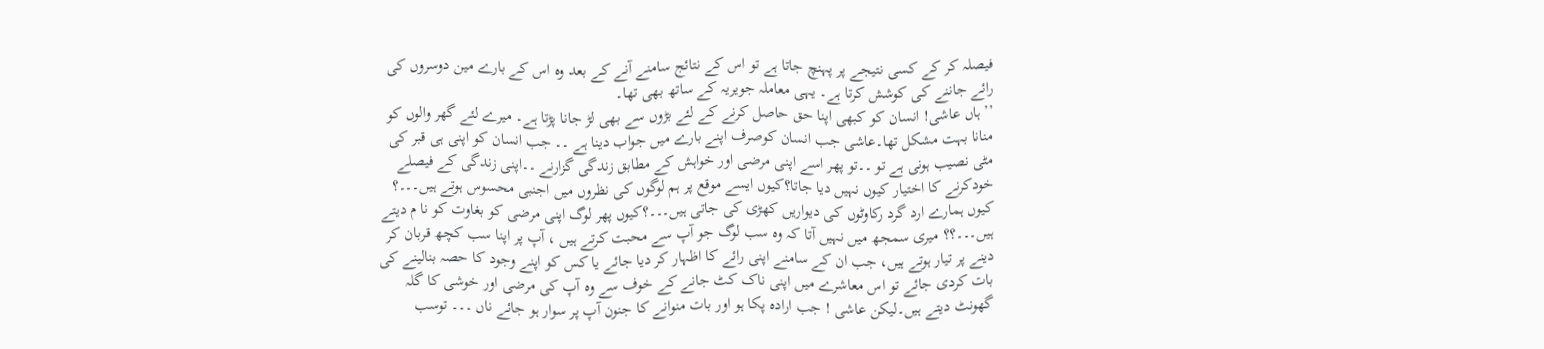فیصلہ کر کے کسی نتیجے پر پہنچ جاتا ہے تو اس کے نتائج سامنے آنے کے بعد وہ اس کے بارے مین دوسروں کی رائے جاننے کی کوشش کرتا ہے۔ یہی معاملہ جویریہ کے ساتھ بھی تھا۔
’’ ہاں عاشی! انسان کو کبھی اپنا حق حاصل کرنے کے لئے بڑوں سے بھی لڑ جانا پڑتا ہے۔ میرے لئے گھر والوں کو منانا بہت مشکل تھا۔عاشی جب انسان کوصرف اپنے بارے میں جواب دینا ہے ۔۔ جب انسان کو اپنی ہی قبر کی مٹی نصیب ہونی ہے تو ۔۔تو پھر اسے اپنی مرضی اور خواہش کے مطابق زندگی گزارنے ۔۔اپنی زندگی کے فیصلے خودکرنے کا اختیار کیوں نہیں دیا جاتا؟کیوں ایسے موقع پر ہم لوگوں کی نظروں میں اجنبی محسوس ہوتے ہیں۔۔۔؟ کیوں ہمارے ارد گرد رکاوٹوں کی دیواریں کھڑی کی جاتی ہیں۔۔۔؟کیوں پھر لوگ اپنی مرضی کو بغاوت کو نا م دیتے ہیں۔۔۔؟؟ میری سمجھ میں نہیں آتا کہ وہ سب لوگ جو آپ سے محبت کرتے ہیں ، آپ پر اپنا سب کچھ قربان کر دینے پر تیار ہوتے ہیں، جب ان کے سامنے اپنی رائے کا اظہار کر دیا جائے یا کس کو اپنے وجود کا حصہ بنالینے کی بات کردی جائے تو اس معاشرے میں اپنی ناک کٹ جانے کے خوف سے وہ آپ کی مرضی اور خوشی کا گلہ گھونٹ دیتے ہیں۔لیکن عاشی ! جب ارادہ پکا ہو اور بات منوانے کا جنون آپ پر سوار ہو جائے ناں ۔۔۔ توسب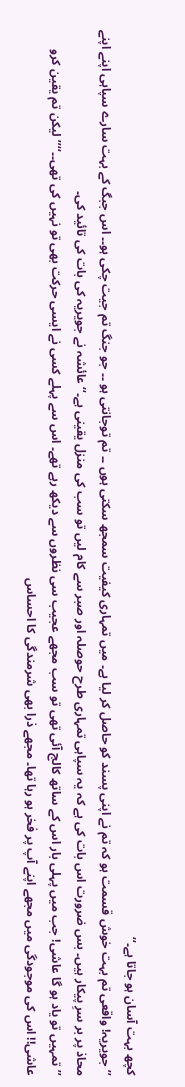کچھ بہت آسان ہو جاتا ہے۔‘‘
’’ جویریہ! واقعی تم بہت خوش قسمت ہو کہ تم نے اپنی پسند کو حاصل کر لیا ہے۔ میں تمہاری کیفیت سمجھ سکتی ہوں ۔۔ تم توجانتی ہو ۔۔ جو جنگ تم جیت چکی ہو۔۔ اس جبگ کے بہت سارے سپاہی اپنے اپنے محاذ پر بر سرِ پیکار ہیں۔ بس ضرورت اس بات کی ہے کہ یہ سپاہی تمہاری طرح حوصلہ اور صبر سے کام لیں تو سب کی منزل یقینی ہے۔‘‘عائشہ نے جویریہ کی بات کی تائید کی۔
’’ تمہیں تو یاد ہو گا عاشی! جب میں پہلی بار اس کے ساتھ کالج آئی تھی تو سب مجھے عجیب سی نظروں سے دیکھ رہے تھے۔ اس سے پہلے کسی نے ایسی حرکت بھی تو نہیں کی تھی۔۔‘‘’’ لیکن تم یقین کرو عاشی!! اس کی موجودگی میں مجھے اپنے آپ پر فخر ہو رہا تھا۔ مجھے ذرا بھی شرمندگی کا احساس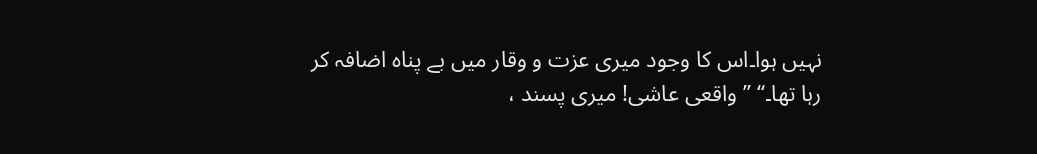نہیں ہوا۔اس کا وجود میری عزت و وقار میں بے پناہ اضافہ کر رہا تھا۔‘‘ ’’ واقعی عاشی! میری پسند ،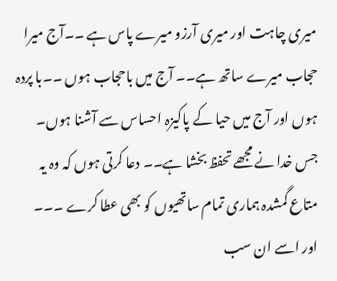میری چاہت اور میری آرزو میرے پاس ہے ۔۔آج میرا حجاب میرے ساتھ ہے۔۔ آج میں باحجاب ہوں ۔۔با پردہ ہوں اور آج میں حیا کے پاکیزہ احساس سے آشنا ہوں۔ جس خدا نے مجھے تحفظ بخشا ہے۔۔ دعا کرتی ہوں کہ وہ یہ متاع گمشدہ ہماری تمام ساتھیوں کو بھی عطا کرے ۔۔۔ اور اسے ان سب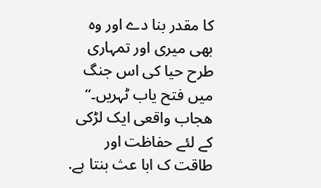کا مقدر بنا دے اور وہ بھی میری اور تمہاری طرح حیا کی اس جنگ میں فتح یاب ٹہریں۔‘‘
ھجاب واقعی ایک لڑکی کے لئے حفاظت اور طاقت ک ابا عث بنتا ہے.